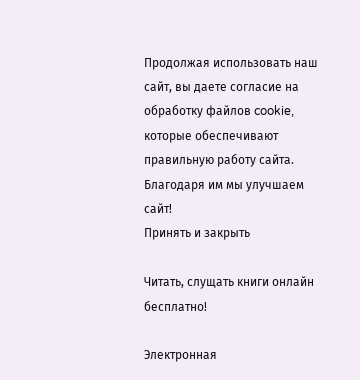Продолжая использовать наш сайт, вы даете согласие на обработку файлов cookie, которые обеспечивают правильную работу сайта. Благодаря им мы улучшаем сайт!
Принять и закрыть

Читать, слущать книги онлайн бесплатно!

Электронная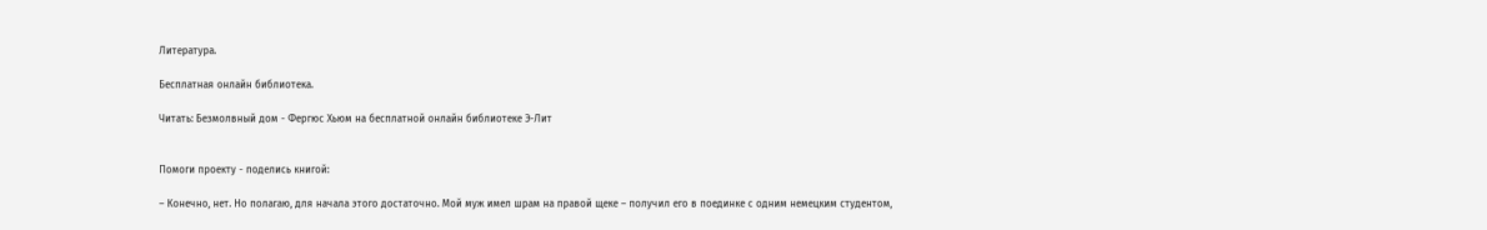Литература.

Бесплатная онлайн библиотека.

Читать: Безмолвный дом - Фергюс Хьюм на бесплатной онлайн библиотеке Э-Лит


Помоги проекту - поделись книгой:

– Конечно, нет. Но полагаю, для начала этого достаточно. Мой муж имел шрам на правой щеке – получил его в поединке с одним немецким студентом,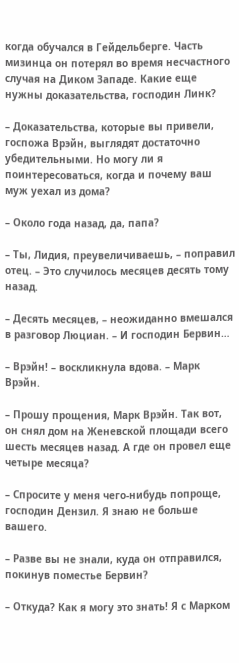когда обучался в Гейдельберге. Часть мизинца он потерял во время несчастного случая на Диком Западе. Какие еще нужны доказательства, господин Линк?

– Доказательства, которые вы привели, госпожа Врэйн, выглядят достаточно убедительными. Но могу ли я поинтересоваться, когда и почему ваш муж уехал из дома?

– Около года назад, да, папа?

– Ты, Лидия, преувеличиваешь, – поправил отец. – Это случилось месяцев десять тому назад.

– Десять месяцев, – неожиданно вмешался в разговор Люциан. – И господин Бервин…

– Врэйн! – воскликнула вдова. – Марк Врэйн.

– Прошу прощения, Марк Врэйн. Так вот, он снял дом на Женевской площади всего шесть месяцев назад. А где он провел еще четыре месяца?

– Спросите у меня чего-нибудь попроще, господин Дензил. Я знаю не больше вашего.

– Разве вы не знали, куда он отправился, покинув поместье Бервин?

– Откуда? Как я могу это знать! Я с Марком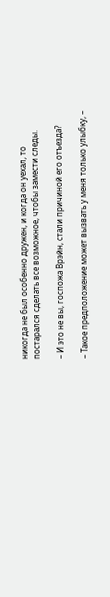никогда не был особенно дружен, и когда он уехал, то постарался сделать все возможное, чтобы замести следы.

– И это не вы, госпожа Врэйн, стали причиной его отъезда?

– Такое предположение может вызвать у меня только улыбку, –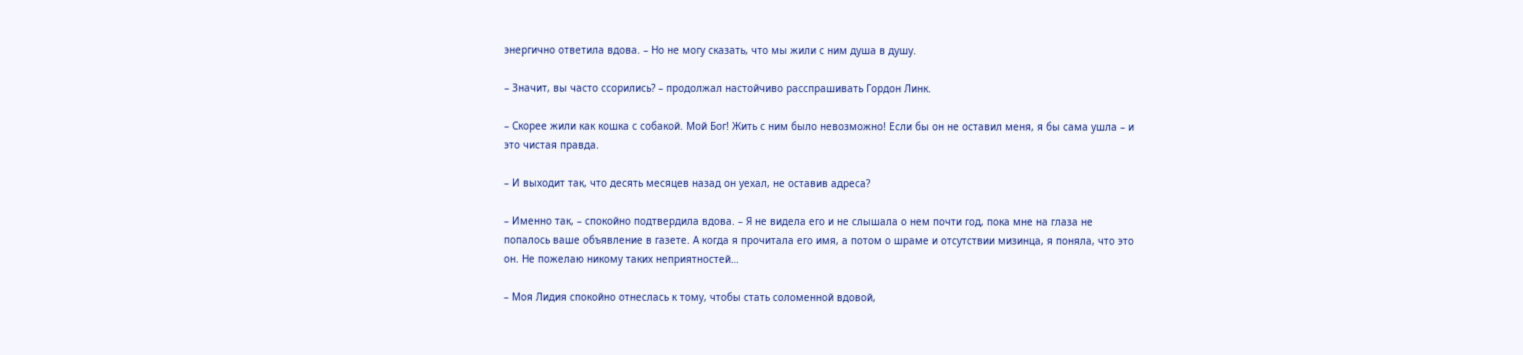энергично ответила вдова. – Но не могу сказать, что мы жили с ним душа в душу.

– Значит, вы часто ссорились? – продолжал настойчиво расспрашивать Гордон Линк.

– Скорее жили как кошка с собакой. Мой Бог! Жить с ним было невозможно! Если бы он не оставил меня, я бы сама ушла – и это чистая правда.

– И выходит так, что десять месяцев назад он уехал, не оставив адреса?

– Именно так, – спокойно подтвердила вдова. – Я не видела его и не слышала о нем почти год, пока мне на глаза не попалось ваше объявление в газете. А когда я прочитала его имя, а потом о шраме и отсутствии мизинца, я поняла, что это он. Не пожелаю никому таких неприятностей…

– Моя Лидия спокойно отнеслась к тому, чтобы стать соломенной вдовой,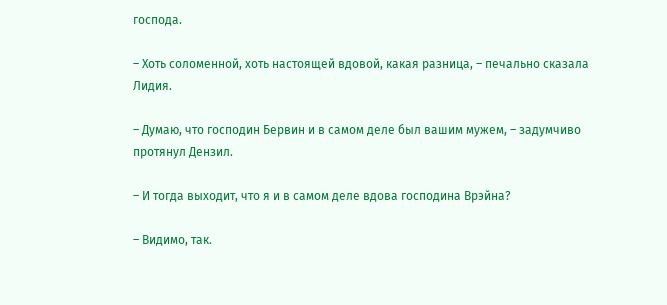господа.

– Хоть соломенной, хоть настоящей вдовой, какая разница, – печально сказала Лидия.

– Думаю, что господин Бервин и в самом деле был вашим мужем, – задумчиво протянул Дензил.

– И тогда выходит, что я и в самом деле вдова господина Врэйна?

– Видимо, так.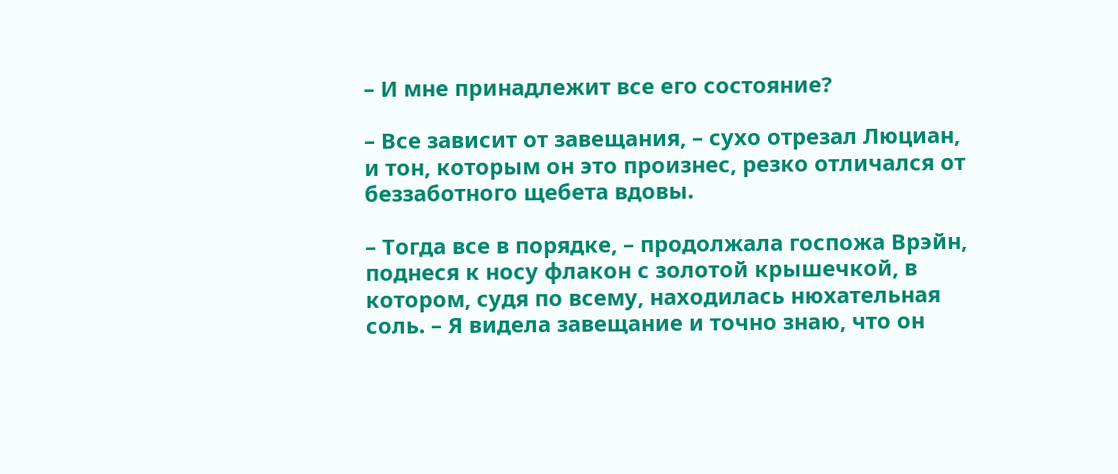– И мне принадлежит все его состояние?

– Все зависит от завещания, – сухо отрезал Люциан, и тон, которым он это произнес, резко отличался от беззаботного щебета вдовы.

– Тогда все в порядке, – продолжала госпожа Врэйн, поднеся к носу флакон с золотой крышечкой, в котором, судя по всему, находилась нюхательная соль. – Я видела завещание и точно знаю, что он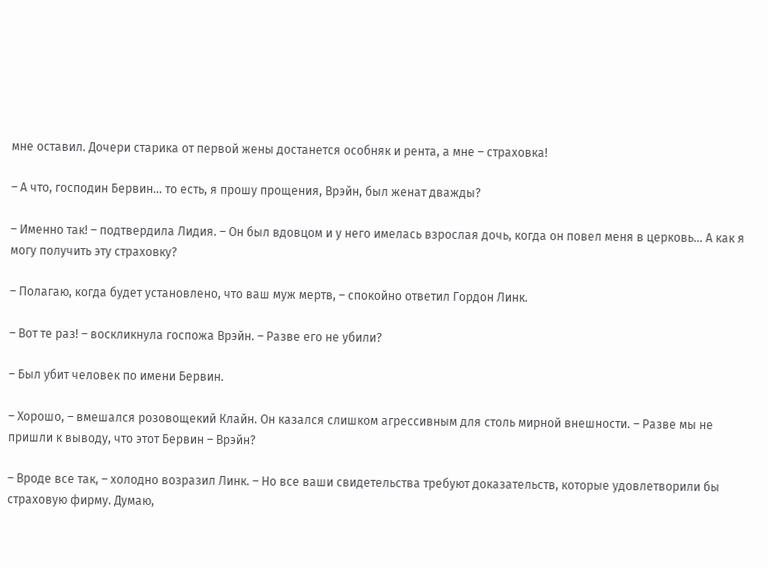мне оставил. Дочери старика от первой жены достанется особняк и рента, а мне – страховка!

– А что, господин Бервин… то есть, я прошу прощения, Врэйн, был женат дважды?

– Именно так! – подтвердила Лидия. – Он был вдовцом и у него имелась взрослая дочь, когда он повел меня в церковь… А как я могу получить эту страховку?

– Полагаю, когда будет установлено, что ваш муж мертв, – спокойно ответил Гордон Линк.

– Вот те раз! – воскликнула госпожа Врэйн. – Разве его не убили?

– Был убит человек по имени Бервин.

– Хорошо, – вмешался розовощекий Клайн. Он казался слишком агрессивным для столь мирной внешности. – Разве мы не пришли к выводу, что этот Бервин – Врэйн?

– Вроде все так, – холодно возразил Линк. – Но все ваши свидетельства требуют доказательств, которые удовлетворили бы страховую фирму. Думаю,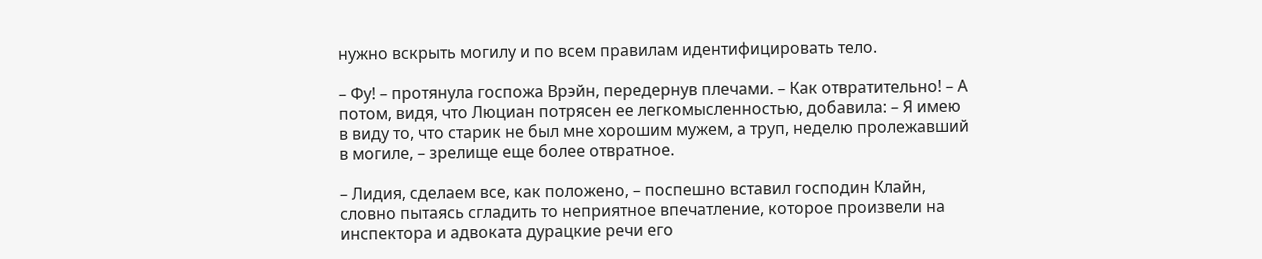нужно вскрыть могилу и по всем правилам идентифицировать тело.

– Фу! – протянула госпожа Врэйн, передернув плечами. – Как отвратительно! – А потом, видя, что Люциан потрясен ее легкомысленностью, добавила: – Я имею в виду то, что старик не был мне хорошим мужем, а труп, неделю пролежавший в могиле, – зрелище еще более отвратное.

– Лидия, сделаем все, как положено, – поспешно вставил господин Клайн, словно пытаясь сгладить то неприятное впечатление, которое произвели на инспектора и адвоката дурацкие речи его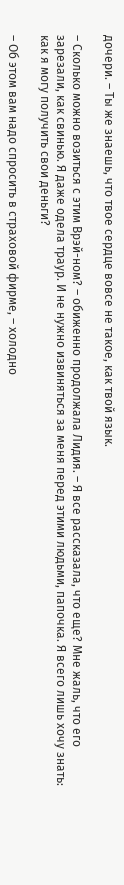дочери. – Ты же знаешь, что твое сердце вовсе не такое, как твой язык.

– Сколько можно возиться с этим Врэй-ном? – обиженно продолжала Лидия. – Я все рассказала, что еще? Мне жаль, что его зарезали, как свинью. Я даже одела траур. И не нужно извиняться за меня перед этими людьми, папочка. Я всего лишь хочу знать: как я могу получить свои деньги?

– Об этом вам надо спросить в страховой фирме, – холодно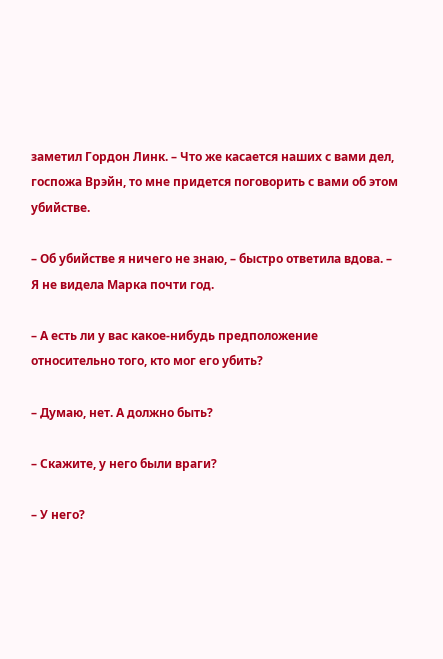заметил Гордон Линк. – Что же касается наших с вами дел, госпожа Врэйн, то мне придется поговорить с вами об этом убийстве.

– Об убийстве я ничего не знаю, – быстро ответила вдова. – Я не видела Марка почти год.

– А есть ли у вас какое-нибудь предположение относительно того, кто мог его убить?

– Думаю, нет. А должно быть?

– Скажите, у него были враги?

– У него?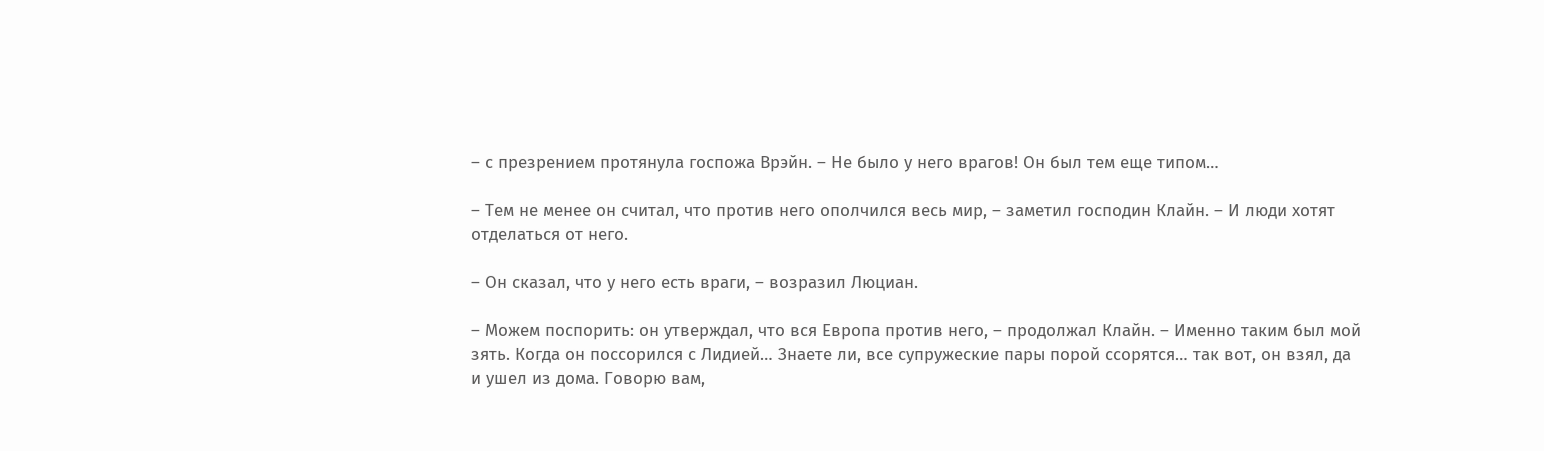– с презрением протянула госпожа Врэйн. – Не было у него врагов! Он был тем еще типом…

– Тем не менее он считал, что против него ополчился весь мир, – заметил господин Клайн. – И люди хотят отделаться от него.

– Он сказал, что у него есть враги, – возразил Люциан.

– Можем поспорить: он утверждал, что вся Европа против него, – продолжал Клайн. – Именно таким был мой зять. Когда он поссорился с Лидией… Знаете ли, все супружеские пары порой ссорятся… так вот, он взял, да и ушел из дома. Говорю вам,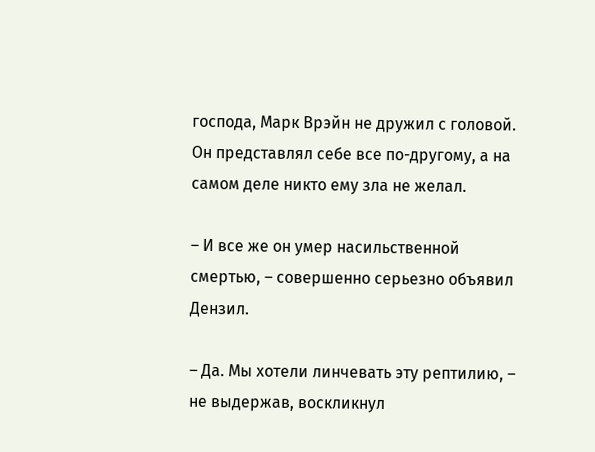господа, Марк Врэйн не дружил с головой. Он представлял себе все по-другому, а на самом деле никто ему зла не желал.

– И все же он умер насильственной смертью, – совершенно серьезно объявил Дензил.

– Да. Мы хотели линчевать эту рептилию, – не выдержав, воскликнул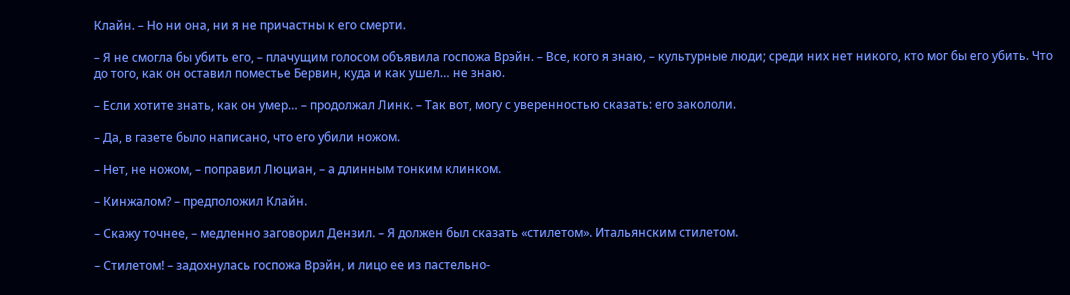Клайн. – Но ни она, ни я не причастны к его смерти.

– Я не смогла бы убить его, – плачущим голосом объявила госпожа Врэйн. – Все, кого я знаю, – культурные люди; среди них нет никого, кто мог бы его убить. Что до того, как он оставил поместье Бервин, куда и как ушел… не знаю.

– Если хотите знать, как он умер… – продолжал Линк. – Так вот, могу с уверенностью сказать: его закололи.

– Да, в газете было написано, что его убили ножом.

– Нет, не ножом, – поправил Люциан, – а длинным тонким клинком.

– Кинжалом? – предположил Клайн.

– Скажу точнее, – медленно заговорил Дензил. – Я должен был сказать «стилетом». Итальянским стилетом.

– Стилетом! – задохнулась госпожа Врэйн, и лицо ее из пастельно-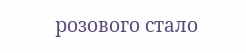розового стало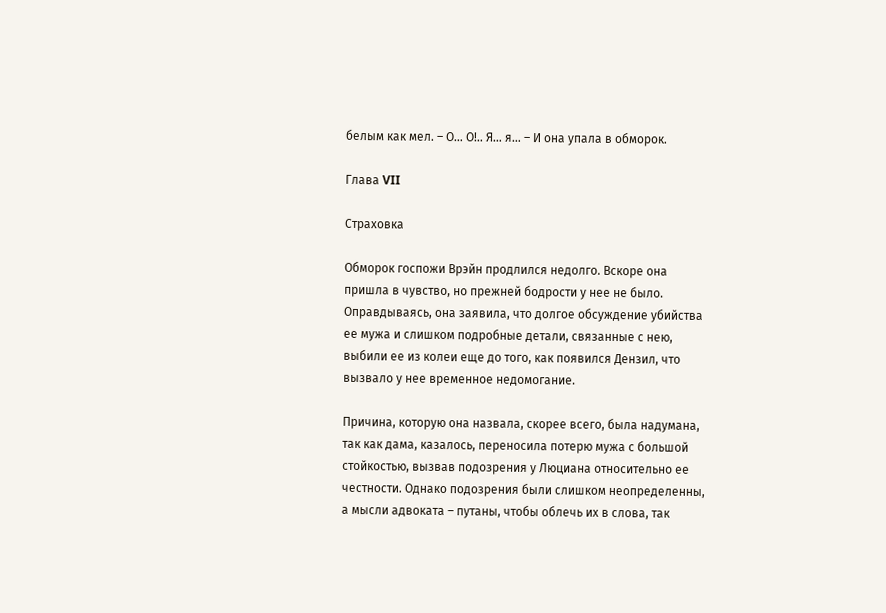белым как мел. – О… О!.. Я… я… – И она упала в обморок.

Глава VII

Страховка

Обморок госпожи Врэйн продлился недолго. Вскоре она пришла в чувство, но прежней бодрости у нее не было. Оправдываясь, она заявила, что долгое обсуждение убийства ее мужа и слишком подробные детали, связанные с нею, выбили ее из колеи еще до того, как появился Дензил, что вызвало у нее временное недомогание.

Причина, которую она назвала, скорее всего, была надумана, так как дама, казалось, переносила потерю мужа с большой стойкостью, вызвав подозрения у Люциана относительно ее честности. Однако подозрения были слишком неопределенны, а мысли адвоката – путаны, чтобы облечь их в слова, так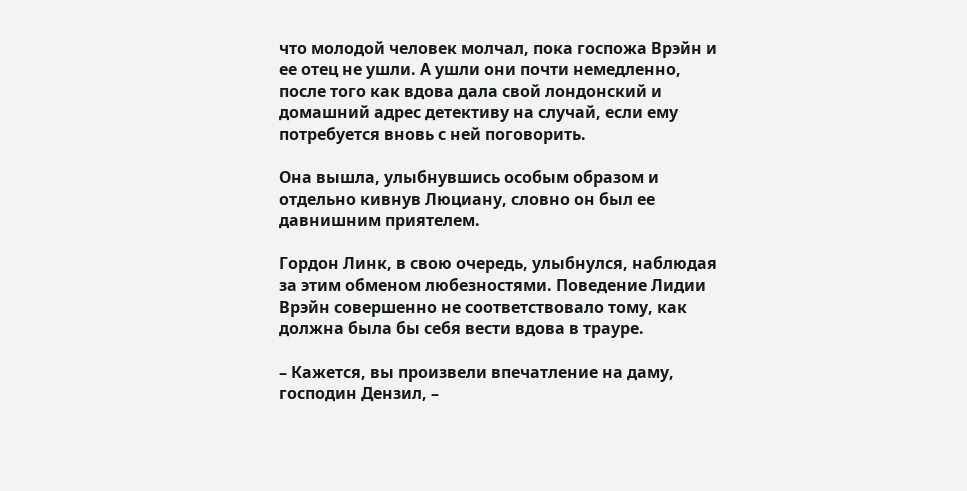что молодой человек молчал, пока госпожа Врэйн и ее отец не ушли. А ушли они почти немедленно, после того как вдова дала свой лондонский и домашний адрес детективу на случай, если ему потребуется вновь с ней поговорить.

Она вышла, улыбнувшись особым образом и отдельно кивнув Люциану, словно он был ее давнишним приятелем.

Гордон Линк, в свою очередь, улыбнулся, наблюдая за этим обменом любезностями. Поведение Лидии Врэйн совершенно не соответствовало тому, как должна была бы себя вести вдова в трауре.

– Кажется, вы произвели впечатление на даму, господин Дензил, –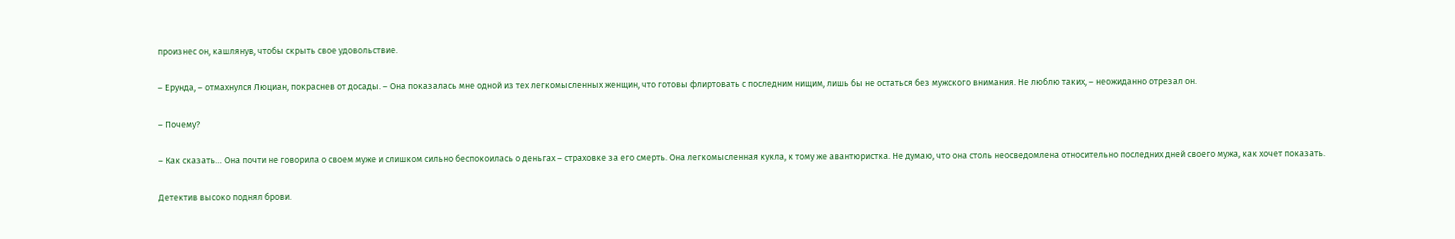произнес он, кашлянув, чтобы скрыть свое удовольствие.

– Ерунда, – отмахнулся Люциан, покраснев от досады. – Она показалась мне одной из тех легкомысленных женщин, что готовы флиртовать с последним нищим, лишь бы не остаться без мужского внимания. Не люблю таких, – неожиданно отрезал он.

– Почему?

– Как сказать… Она почти не говорила о своем муже и слишком сильно беспокоилась о деньгах – страховке за его смерть. Она легкомысленная кукла, к тому же авантюристка. Не думаю, что она столь неосведомлена относительно последних дней своего мужа, как хочет показать.

Детектив высоко поднял брови.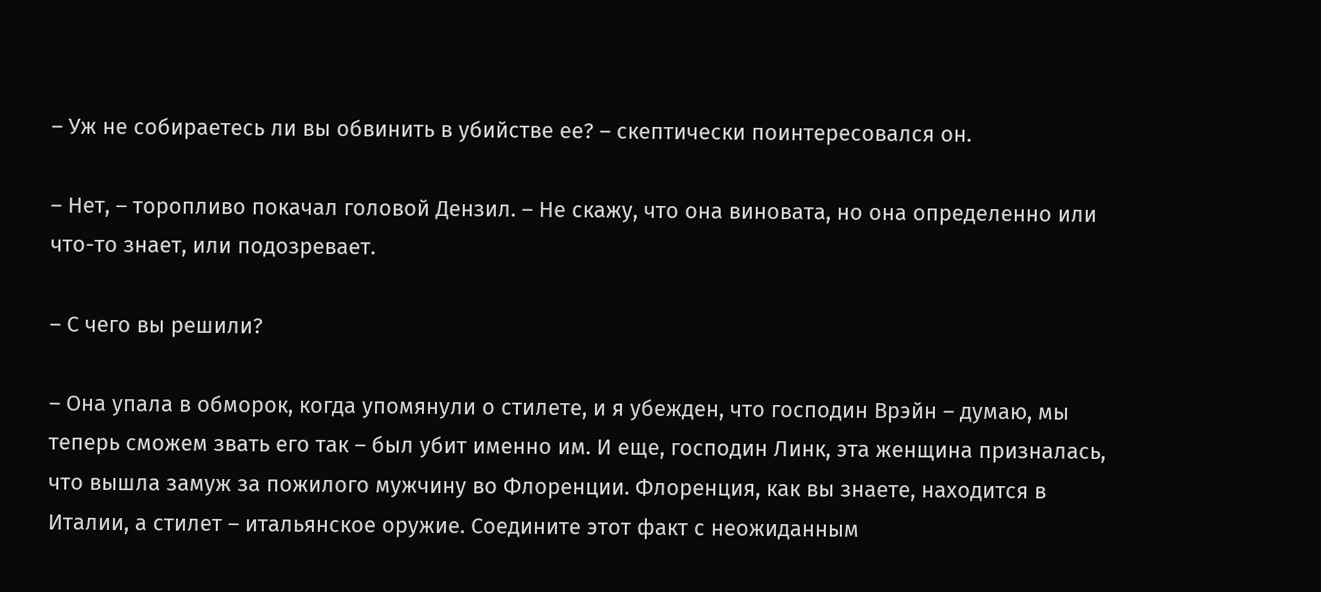– Уж не собираетесь ли вы обвинить в убийстве ее? – скептически поинтересовался он.

– Нет, – торопливо покачал головой Дензил. – Не скажу, что она виновата, но она определенно или что-то знает, или подозревает.

– С чего вы решили?

– Она упала в обморок, когда упомянули о стилете, и я убежден, что господин Врэйн – думаю, мы теперь сможем звать его так – был убит именно им. И еще, господин Линк, эта женщина призналась, что вышла замуж за пожилого мужчину во Флоренции. Флоренция, как вы знаете, находится в Италии, а стилет – итальянское оружие. Соедините этот факт с неожиданным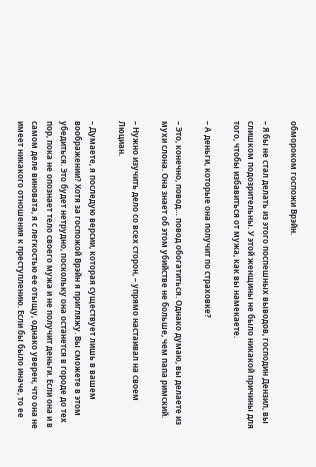обмороком госпожи Врэйн.

– Я бы не стал делать из этого поспешных выводов, господин Дензил, вы слишком подозрительны. У этой женщины не было никакой причины для того, чтобы избавиться от мужа, как вы намекаете.

– А деньги, которые она получит по страховке?

– Это, конечно, повод… повод обогатиться. Однако думаю, вы делаете из мухи слона. Она знает об этом убийстве не больше, чем папа римский.

– Нужно изучить дело со всех сторон, – упрямо настаивал на своем Люциан.

– Думаете, я последую версии, которая существует лишь в вашем воображении? Хотя за госпожой Врэйн я пригляжу. Вы сможете в этом убедиться. Это будет нетрудно, поскольку она останется в городе до тех пор, пока не опознает тело своего мужа и не получит деньги. Если она и в самом деле виновата, я с легкостью ее отыщу, однако уверен, что она не имеет никакого отношения к преступлению. Если бы было иначе, то ее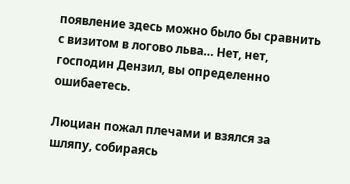появление здесь можно было бы сравнить с визитом в логово льва… Нет, нет, господин Дензил, вы определенно ошибаетесь.

Люциан пожал плечами и взялся за шляпу, собираясь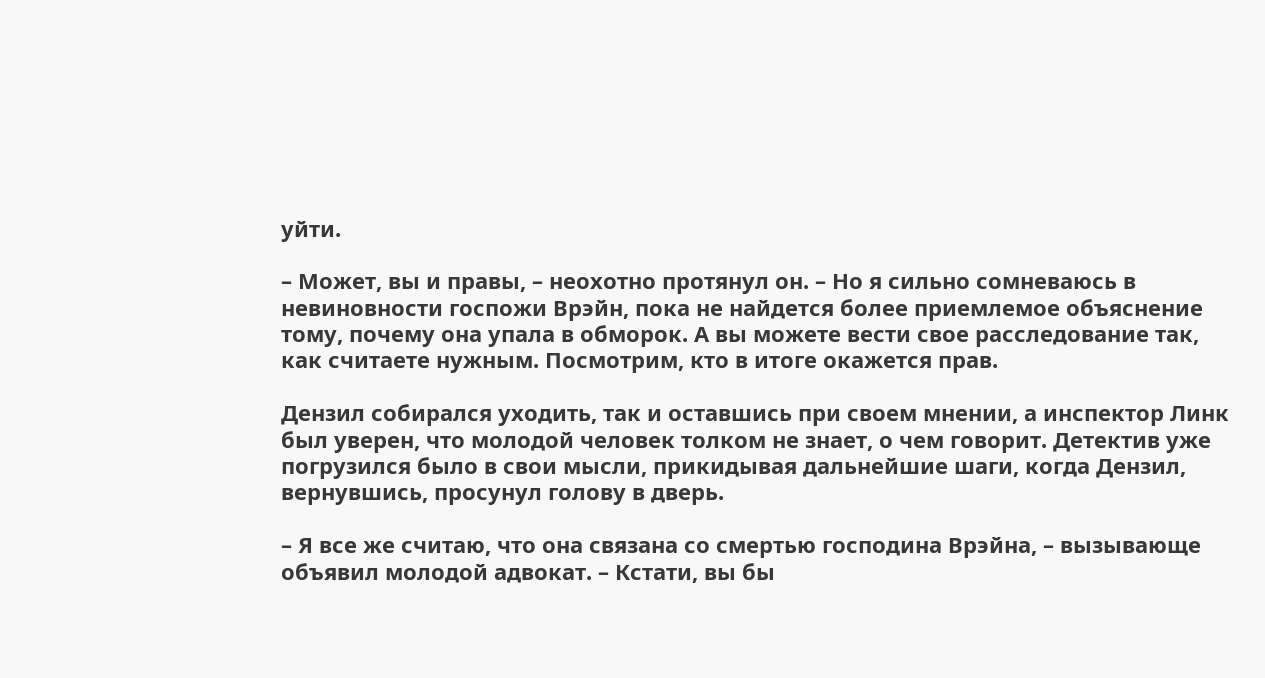уйти.

– Может, вы и правы, – неохотно протянул он. – Но я сильно сомневаюсь в невиновности госпожи Врэйн, пока не найдется более приемлемое объяснение тому, почему она упала в обморок. А вы можете вести свое расследование так, как считаете нужным. Посмотрим, кто в итоге окажется прав.

Дензил собирался уходить, так и оставшись при своем мнении, а инспектор Линк был уверен, что молодой человек толком не знает, о чем говорит. Детектив уже погрузился было в свои мысли, прикидывая дальнейшие шаги, когда Дензил, вернувшись, просунул голову в дверь.

– Я все же считаю, что она связана со смертью господина Врэйна, – вызывающе объявил молодой адвокат. – Кстати, вы бы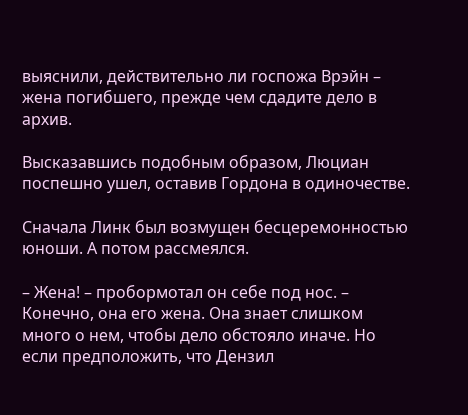выяснили, действительно ли госпожа Врэйн – жена погибшего, прежде чем сдадите дело в архив.

Высказавшись подобным образом, Люциан поспешно ушел, оставив Гордона в одиночестве.

Сначала Линк был возмущен бесцеремонностью юноши. А потом рассмеялся.

– Жена! – пробормотал он себе под нос. – Конечно, она его жена. Она знает слишком много о нем, чтобы дело обстояло иначе. Но если предположить, что Дензил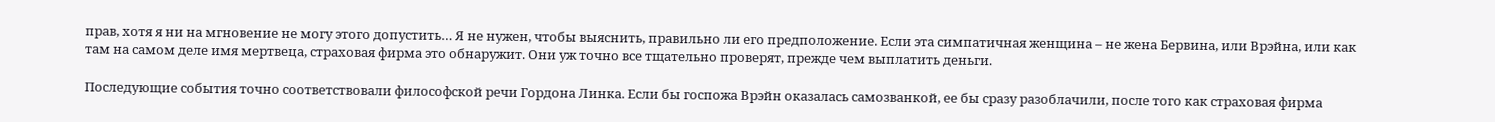прав, хотя я ни на мгновение не могу этого допустить… Я не нужен, чтобы выяснить, правильно ли его предположение. Если эта симпатичная женщина – не жена Бервина, или Врэйна, или как там на самом деле имя мертвеца, страховая фирма это обнаружит. Они уж точно все тщательно проверят, прежде чем выплатить деньги.

Последующие события точно соответствовали философской речи Гордона Линка. Если бы госпожа Врэйн оказалась самозванкой, ее бы сразу разоблачили, после того как страховая фирма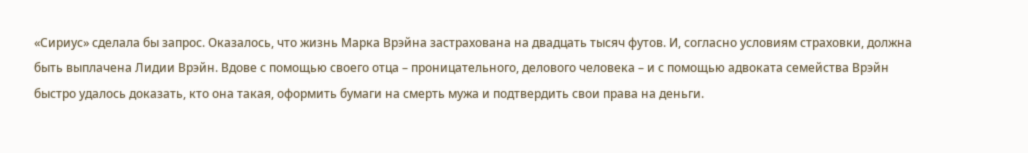«Сириус» сделала бы запрос. Оказалось, что жизнь Марка Врэйна застрахована на двадцать тысяч футов. И, согласно условиям страховки, должна быть выплачена Лидии Врэйн. Вдове с помощью своего отца – проницательного, делового человека – и с помощью адвоката семейства Врэйн быстро удалось доказать, кто она такая, оформить бумаги на смерть мужа и подтвердить свои права на деньги.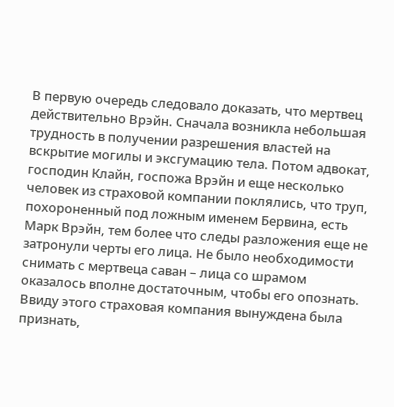В первую очередь следовало доказать, что мертвец действительно Врэйн. Сначала возникла небольшая трудность в получении разрешения властей на вскрытие могилы и эксгумацию тела. Потом адвокат, господин Клайн, госпожа Врэйн и еще несколько человек из страховой компании поклялись, что труп, похороненный под ложным именем Бервина, есть Марк Врэйн, тем более что следы разложения еще не затронули черты его лица. Не было необходимости снимать с мертвеца саван – лица со шрамом оказалось вполне достаточным, чтобы его опознать. Ввиду этого страховая компания вынуждена была признать,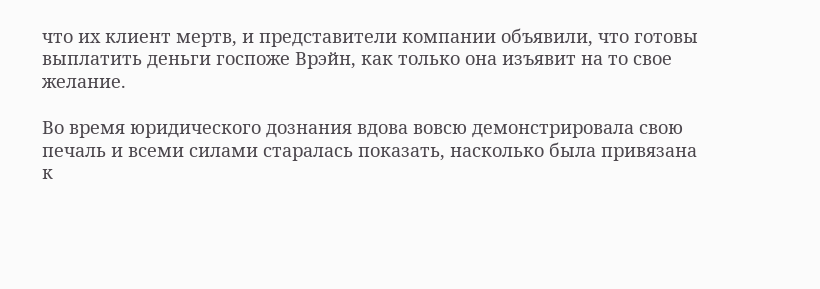что их клиент мертв, и представители компании объявили, что готовы выплатить деньги госпоже Врэйн, как только она изъявит на то свое желание.

Во время юридического дознания вдова вовсю демонстрировала свою печаль и всеми силами старалась показать, насколько была привязана к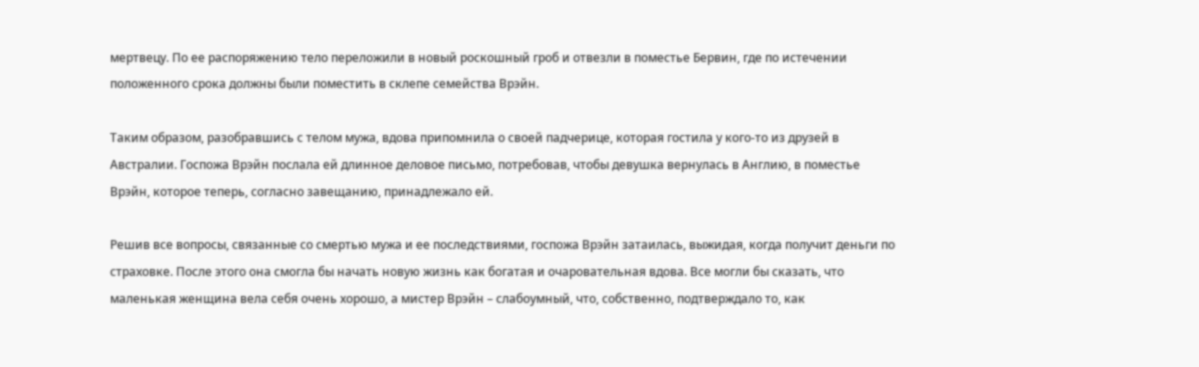мертвецу. По ее распоряжению тело переложили в новый роскошный гроб и отвезли в поместье Бервин, где по истечении положенного срока должны были поместить в склепе семейства Врэйн.

Таким образом, разобравшись с телом мужа, вдова припомнила о своей падчерице, которая гостила у кого-то из друзей в Австралии. Госпожа Врэйн послала ей длинное деловое письмо, потребовав, чтобы девушка вернулась в Англию, в поместье Врэйн, которое теперь, согласно завещанию, принадлежало ей.

Решив все вопросы, связанные со смертью мужа и ее последствиями, госпожа Врэйн затаилась, выжидая, когда получит деньги по страховке. После этого она смогла бы начать новую жизнь как богатая и очаровательная вдова. Все могли бы сказать, что маленькая женщина вела себя очень хорошо, а мистер Врэйн – слабоумный, что, собственно, подтверждало то, как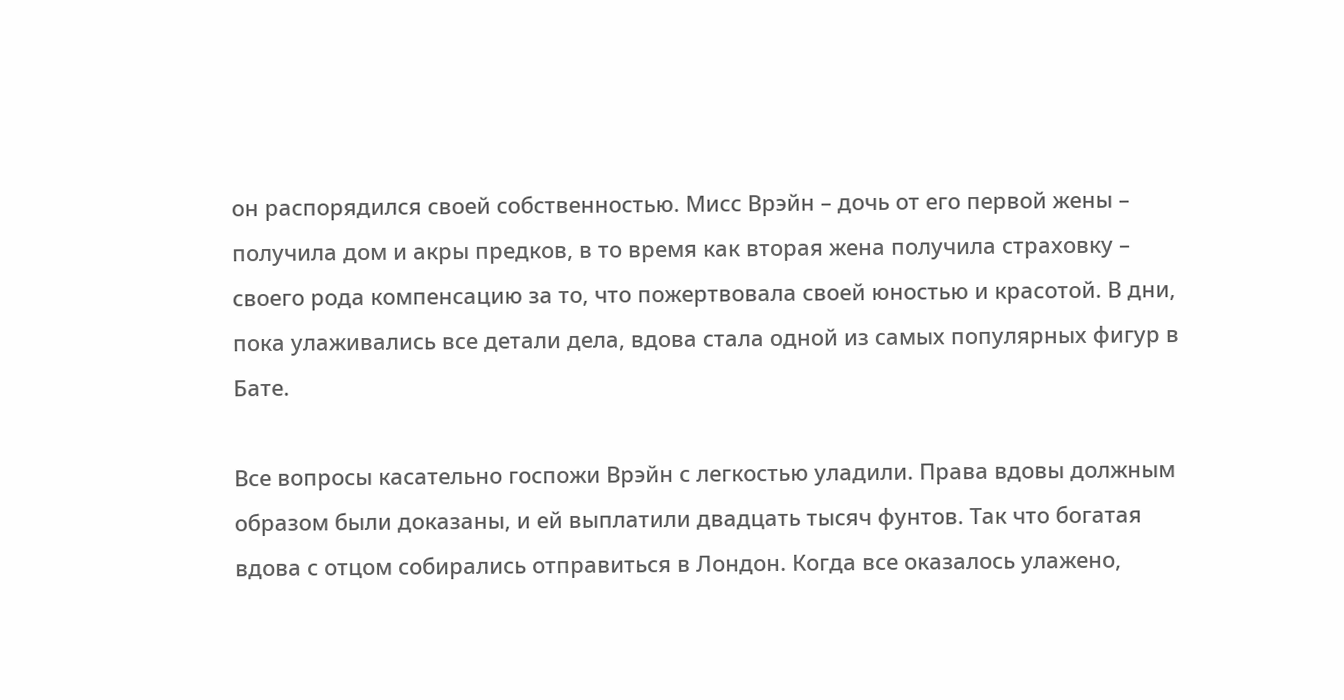он распорядился своей собственностью. Мисс Врэйн – дочь от его первой жены – получила дом и акры предков, в то время как вторая жена получила страховку – своего рода компенсацию за то, что пожертвовала своей юностью и красотой. В дни, пока улаживались все детали дела, вдова стала одной из самых популярных фигур в Бате.

Все вопросы касательно госпожи Врэйн с легкостью уладили. Права вдовы должным образом были доказаны, и ей выплатили двадцать тысяч фунтов. Так что богатая вдова с отцом собирались отправиться в Лондон. Когда все оказалось улажено,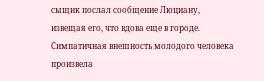сыщик послал сообщение Люциану, извещая его, что вдова еще в городе. Симпатичная внешность молодого человека произвела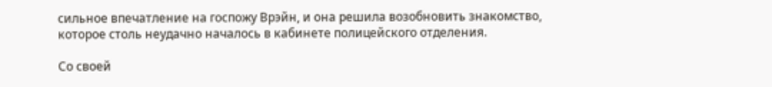сильное впечатление на госпожу Врэйн, и она решила возобновить знакомство, которое столь неудачно началось в кабинете полицейского отделения.

Со своей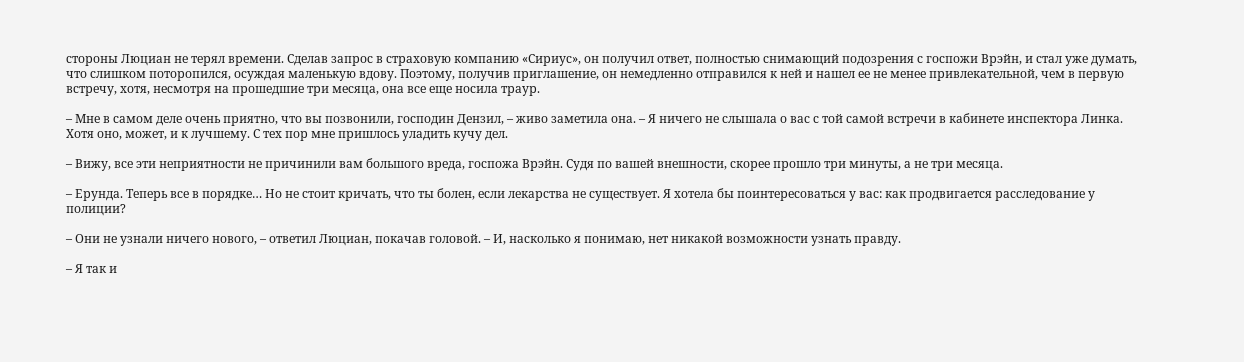стороны Люциан не терял времени. Сделав запрос в страховую компанию «Сириус», он получил ответ, полностью снимающий подозрения с госпожи Врэйн, и стал уже думать, что слишком поторопился, осуждая маленькую вдову. Поэтому, получив приглашение, он немедленно отправился к ней и нашел ее не менее привлекательной, чем в первую встречу, хотя, несмотря на прошедшие три месяца, она все еще носила траур.

– Мне в самом деле очень приятно, что вы позвонили, господин Дензил, – живо заметила она. – Я ничего не слышала о вас с той самой встречи в кабинете инспектора Линка. Хотя оно, может, и к лучшему. С тех пор мне пришлось уладить кучу дел.

– Вижу, все эти неприятности не причинили вам большого вреда, госпожа Врэйн. Судя по вашей внешности, скорее прошло три минуты, а не три месяца.

– Ерунда. Теперь все в порядке… Но не стоит кричать, что ты болен, если лекарства не существует. Я хотела бы поинтересоваться у вас: как продвигается расследование у полиции?

– Они не узнали ничего нового, – ответил Люциан, покачав головой. – И, насколько я понимаю, нет никакой возможности узнать правду.

– Я так и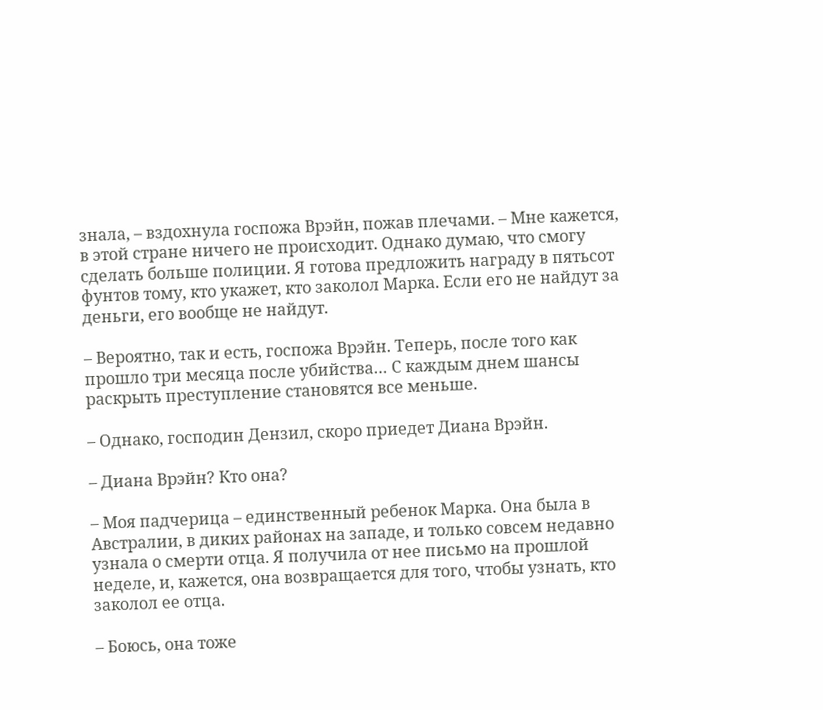знала, – вздохнула госпожа Врэйн, пожав плечами. – Мне кажется, в этой стране ничего не происходит. Однако думаю, что смогу сделать больше полиции. Я готова предложить награду в пятьсот фунтов тому, кто укажет, кто заколол Марка. Если его не найдут за деньги, его вообще не найдут.

– Вероятно, так и есть, госпожа Врэйн. Теперь, после того как прошло три месяца после убийства… С каждым днем шансы раскрыть преступление становятся все меньше.

– Однако, господин Дензил, скоро приедет Диана Врэйн.

– Диана Врэйн? Кто она?

– Моя падчерица – единственный ребенок Марка. Она была в Австралии, в диких районах на западе, и только совсем недавно узнала о смерти отца. Я получила от нее письмо на прошлой неделе, и, кажется, она возвращается для того, чтобы узнать, кто заколол ее отца.

– Боюсь, она тоже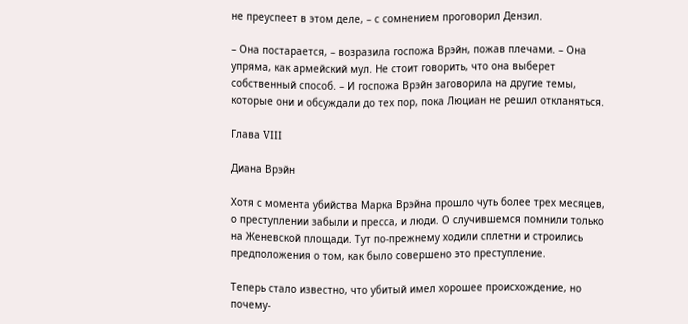не преуспеет в этом деле, – с сомнением проговорил Дензил.

– Она постарается, – возразила госпожа Врэйн, пожав плечами. – Она упряма, как армейский мул. Не стоит говорить, что она выберет собственный способ. – И госпожа Врэйн заговорила на другие темы, которые они и обсуждали до тех пор, пока Люциан не решил откланяться.

Глава VIII

Диана Врэйн

Хотя с момента убийства Марка Врэйна прошло чуть более трех месяцев, о преступлении забыли и пресса, и люди. О случившемся помнили только на Женевской площади. Тут по-прежнему ходили сплетни и строились предположения о том, как было совершено это преступление.

Теперь стало известно, что убитый имел хорошее происхождение, но почему-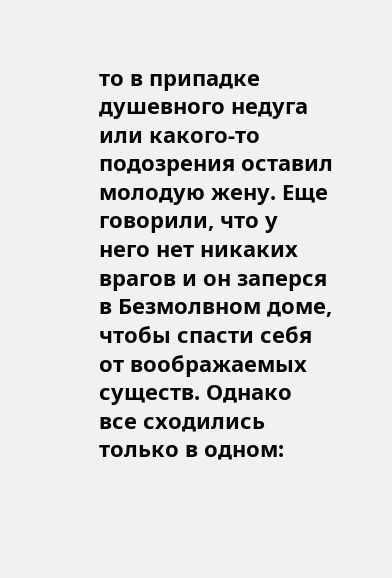то в припадке душевного недуга или какого-то подозрения оставил молодую жену. Еще говорили, что у него нет никаких врагов и он заперся в Безмолвном доме, чтобы спасти себя от воображаемых существ. Однако все сходились только в одном: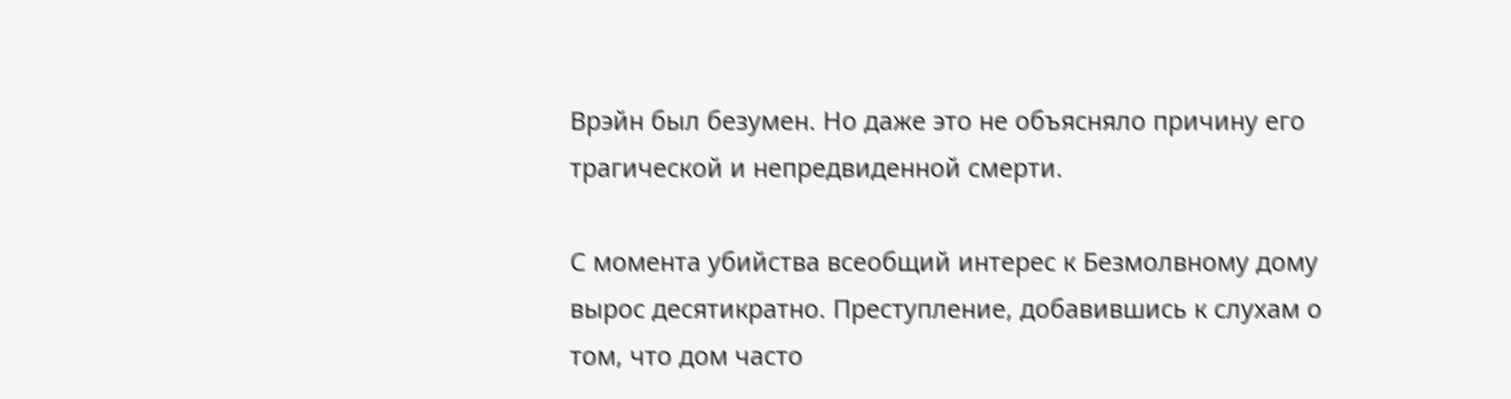Врэйн был безумен. Но даже это не объясняло причину его трагической и непредвиденной смерти.

С момента убийства всеобщий интерес к Безмолвному дому вырос десятикратно. Преступление, добавившись к слухам о том, что дом часто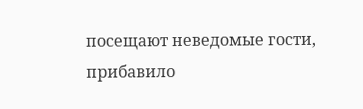посещают неведомые гости, прибавило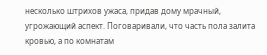несколько штрихов ужаса, придав дому мрачный, угрожающий аспект. Поговаривали, что часть пола залита кровью, а по комнатам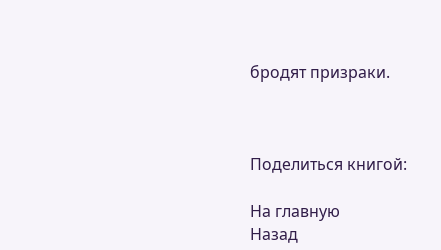бродят призраки.



Поделиться книгой:

На главную
Назад